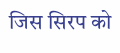जिस सिरप को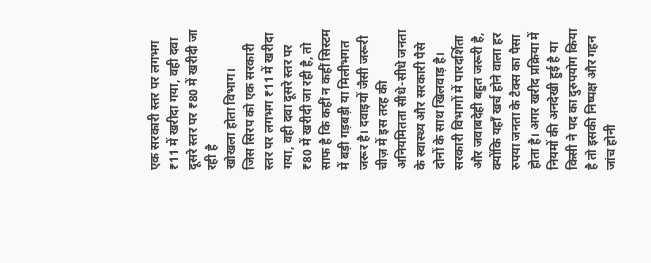एक सरकारी स्तर पर लगभग ₹11 में खरीदा गया, वही दवा दूसरे स्तर पर ₹80 में खरीदी जा रही है
खोखला होता विभाग।
जिस सिरप को एक सरकारी स्तर पर लगभग ₹11 में खरीदा गया, वही दवा दूसरे स्तर पर ₹80 में खरीदी जा रही है, तो साफ है कि कहीं न कहीं सिस्टम में बड़ी गड़बड़ी या मिलीभगत जरूर है। दवाइयों जैसी जरूरी चीज़ में इस तरह की अनियमितता सीधे-सीधे जनता के स्वास्थ्य और सरकारी पैसे दोनों के साथ खिलवाड़ है।
सरकारी विभागों में पारदर्शिता और जवाबदेही बहुत जरूरी है, क्योंकि यहाँ खर्च होने वाला हर रुपया जनता के टैक्स का पैसा होता है। अगर खरीद प्रक्रिया में नियमों की अनदेखी हुई है या किसी ने पद का दुरुपयोग किया है तो इसकी निष्पक्ष और गहन जांच होनी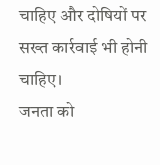चाहिए और दोषियों पर सख्त कार्रवाई भी होनी चाहिए।
जनता को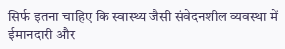सिर्फ इतना चाहिए कि स्वास्थ्य जैसी संवेदनशील व्यवस्था में ईमानदारी और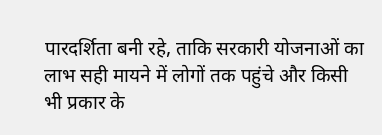पारदर्शिता बनी रहे, ताकि सरकारी योजनाओं का लाभ सही मायने में लोगों तक पहुंचे और किसी भी प्रकार के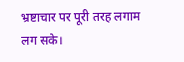भ्रष्टाचार पर पूरी तरह लगाम लग सके।